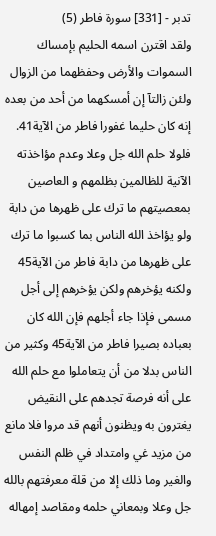تدبر - [331] سورة فاطر (5)
ولقد اقترن اسمه الحليم بإمساك السموات والأرض وحفظهما من الزوال ولئن زالتآ إن أمسكهما من أحد من بعده إنه كان حليما غفورا فاطر من الآية41. فلولا حلم الله جل وعلا وعدم مؤاخذته الآنية للظالمين بظلمهم و العاصين بمعصيتهم ما ترك على ظهرها من دابة ولو يؤاخذ الله الناس بما كسبوا ما ترك على ظهرها من دابة فاطر من الآية45 ولكنه يؤخرهم ولكن يؤخرهم إلى أجل مسمى فإذا جاء أجلهم فإن الله كان بعباده بصيرا فاطر من الآية45 وكثير من الناس بدلا من أن يتعاملوا مع حلم الله على أنه فرصة تجدهم على النقيض يغترون به ويظنون أنهم قد مروا فلا مانع من مزيد غي وامتداد في ظلم النفس والغير وما ذلك إلا من قلة معرفتهم بالله جل وعلا وبمعاني حلمه ومقاصد إمهاله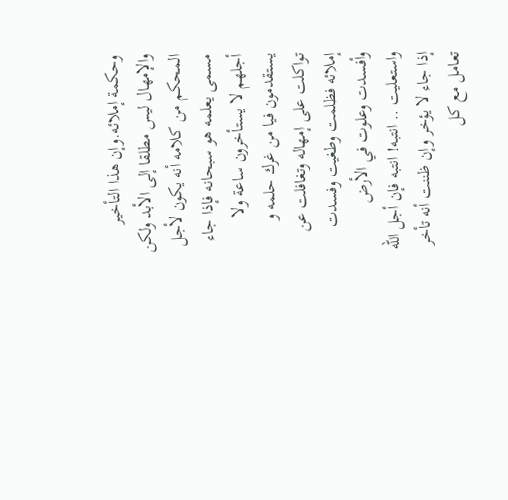وحكمة إملائه.وإن هذا التأخير والإمهال ليس مطلقا إلى الأبد ولكن المحكم من كلامه أنه يكون لأجل مسمى يعلمه هو سبحانه فإذا جاء أجلهم لا يستأخرون ساعة ولا يستقدمون فيا من غرك حلمه و تواكلت على إمهاله وتغافلت عن إملائه فظلمت وطغيت وفسدت وأفسدت وعلوت في الأرض واستعليت .. انتبه! انتبه فإن أجل الله إذا جاء لا يؤخر وإن ظننت أنه تأخر تعامل مع كل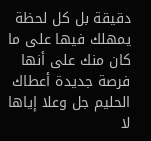دقيقة بل كل لحظة يمهلك فيها على ما كان منك على أنها فرصة جديدة أعطاك الحليم جل وعلا إياها لا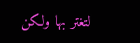لتغتر بها ولكن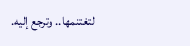لتغتنمها.. وترجع إليه.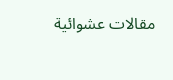مقالات عشوائية